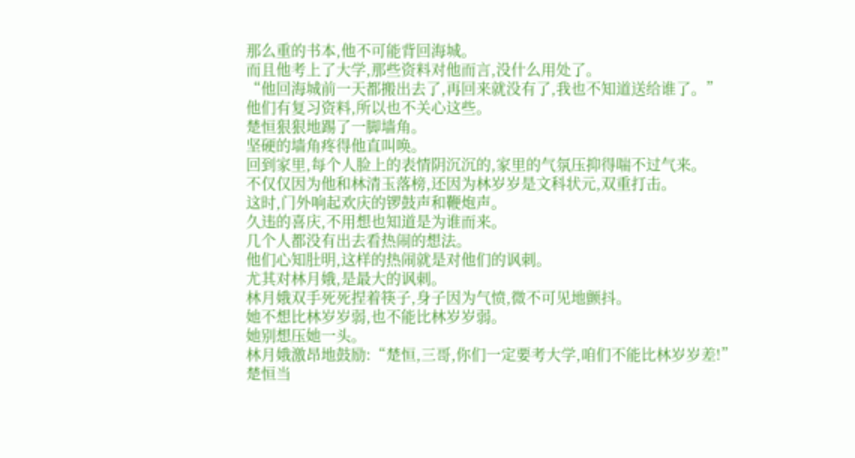那么重的书本,他不可能背回海城。
而且他考上了大学,那些资料对他而言,没什么用处了。
“他回海城前一天都搬出去了,再回来就没有了,我也不知道送给谁了。”
他们有复习资料,所以也不关心这些。
楚恒狠狠地踢了一脚墙角。
坚硬的墙角疼得他直叫唤。
回到家里,每个人脸上的表情阴沉沉的,家里的气氛压抑得喘不过气来。
不仅仅因为他和林清玉落榜,还因为林岁岁是文科状元,双重打击。
这时,门外响起欢庆的锣鼓声和鞭炮声。
久违的喜庆,不用想也知道是为谁而来。
几个人都没有出去看热闹的想法。
他们心知肚明,这样的热闹就是对他们的讽刺。
尤其对林月娥,是最大的讽刺。
林月娥双手死死捏着筷子,身子因为气愤,微不可见地颤抖。
她不想比林岁岁弱,也不能比林岁岁弱。
她别想压她一头。
林月娥激昂地鼓励:“楚恒,三哥,你们一定要考大学,咱们不能比林岁岁差!”
楚恒当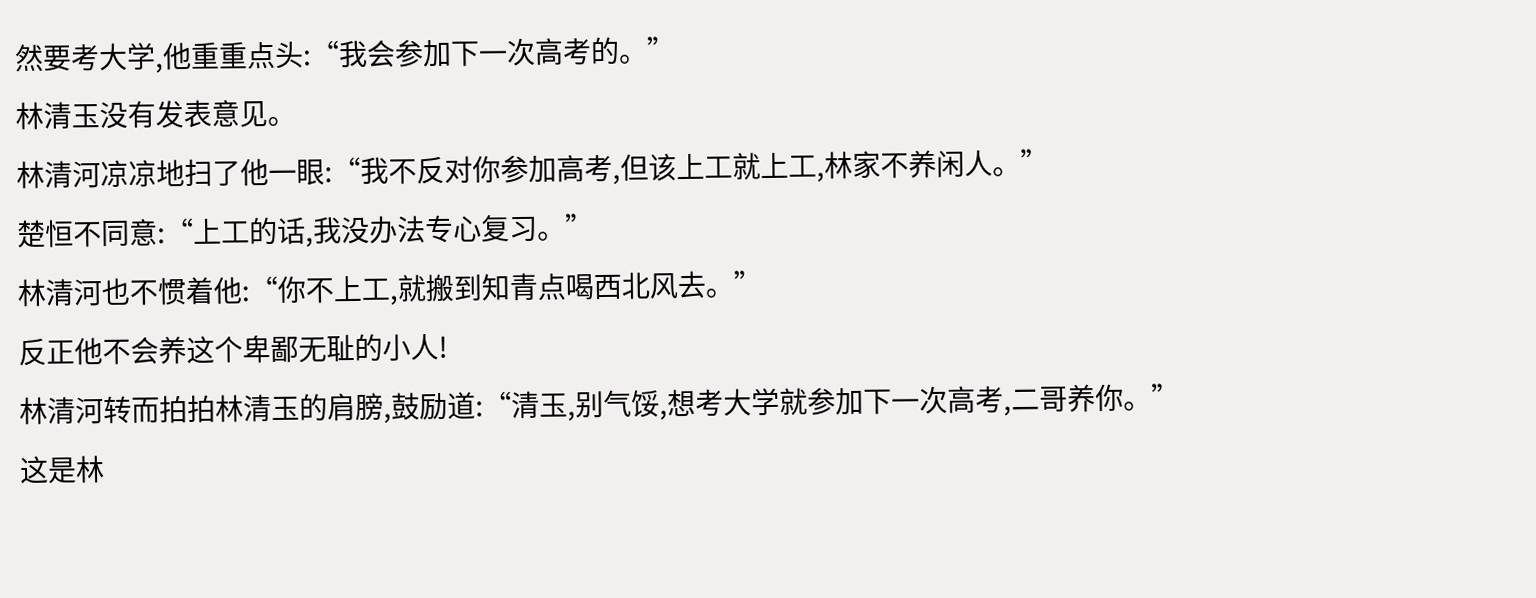然要考大学,他重重点头:“我会参加下一次高考的。”
林清玉没有发表意见。
林清河凉凉地扫了他一眼:“我不反对你参加高考,但该上工就上工,林家不养闲人。”
楚恒不同意:“上工的话,我没办法专心复习。”
林清河也不惯着他:“你不上工,就搬到知青点喝西北风去。”
反正他不会养这个卑鄙无耻的小人!
林清河转而拍拍林清玉的肩膀,鼓励道:“清玉,别气馁,想考大学就参加下一次高考,二哥养你。”
这是林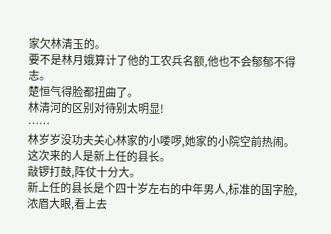家欠林清玉的。
要不是林月娥算计了他的工农兵名额,他也不会郁郁不得志。
楚恒气得脸都扭曲了。
林清河的区别对待别太明显!
……
林岁岁没功夫关心林家的小喽啰,她家的小院空前热闹。
这次来的人是新上任的县长。
敲锣打鼓,阵仗十分大。
新上任的县长是个四十岁左右的中年男人,标准的国字脸,浓眉大眼,看上去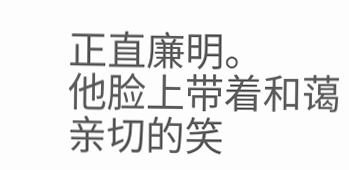正直廉明。
他脸上带着和蔼亲切的笑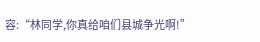容:“林同学,你真给咱们县城争光啊!”